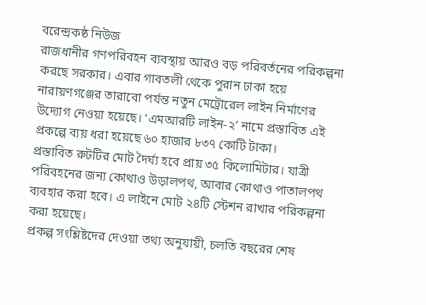বরেন্দ্রকষ্ঠ নিউজ
রাজধানীর গণপরিবহন ব্যবস্থায় আরও বড় পরিবর্তনের পরিকল্পনা করছে সরকার। এবার গাবতলী থেকে পুরান ঢাকা হয়ে নারায়ণগঞ্জের তারাবো পর্যন্ত নতুন মেট্রোরেল লাইন নির্মাণের উদ্যোগ নেওয়া হয়েছে। ‘এমআরটি লাইন-২’ নামে প্রস্তাবিত এই প্রকল্পে ব্যয় ধরা হয়েছে ৬০ হাজার ৮৩৭ কোটি টাকা।
প্রস্তাবিত রুটটির মোট দৈর্ঘ্য হবে প্রায় ৩৫ কিলোমিটার। যাত্রী পরিবহনের জন্য কোথাও উড়ালপথ, আবার কোথাও পাতালপথ ব্যবহার করা হবে। এ লাইনে মোট ২৪টি স্টেশন রাখার পরিকল্পনা করা হয়েছে।
প্রকল্প সংশ্লিষ্টদের দেওয়া তথ্য অনুযায়ী, চলতি বছরের শেষ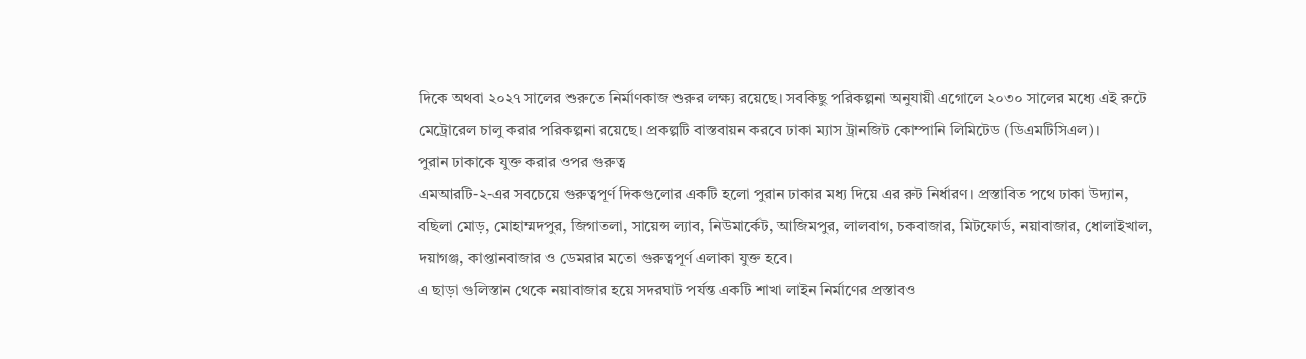দিকে অথবা ২০২৭ সালের শুরুতে নির্মাণকাজ শুরুর লক্ষ্য রয়েছে। সবকিছু পরিকল্পনা অনুযায়ী এগোলে ২০৩০ সালের মধ্যে এই রুটে মেট্রোরেল চালু করার পরিকল্পনা রয়েছে। প্রকল্পটি বাস্তবায়ন করবে ঢাকা ম্যাস ট্রানজিট কোম্পানি লিমিটেড (ডিএমটিসিএল)।
পুরান ঢাকাকে যুক্ত করার ওপর গুরুত্ব
এমআরটি-২-এর সবচেয়ে গুরুত্বপূর্ণ দিকগুলোর একটি হলো পুরান ঢাকার মধ্য দিয়ে এর রুট নির্ধারণ। প্রস্তাবিত পথে ঢাকা উদ্যান, বছিলা মোড়, মোহাম্মদপুর, জিগাতলা, সায়েন্স ল্যাব, নিউমার্কেট, আজিমপুর, লালবাগ, চকবাজার, মিটফোর্ড, নয়াবাজার, ধোলাইখাল, দয়াগঞ্জ, কাপ্তানবাজার ও ডেমরার মতো গুরুত্বপূর্ণ এলাকা যুক্ত হবে।
এ ছাড়া গুলিস্তান থেকে নয়াবাজার হয়ে সদরঘাট পর্যন্ত একটি শাখা লাইন নির্মাণের প্রস্তাবও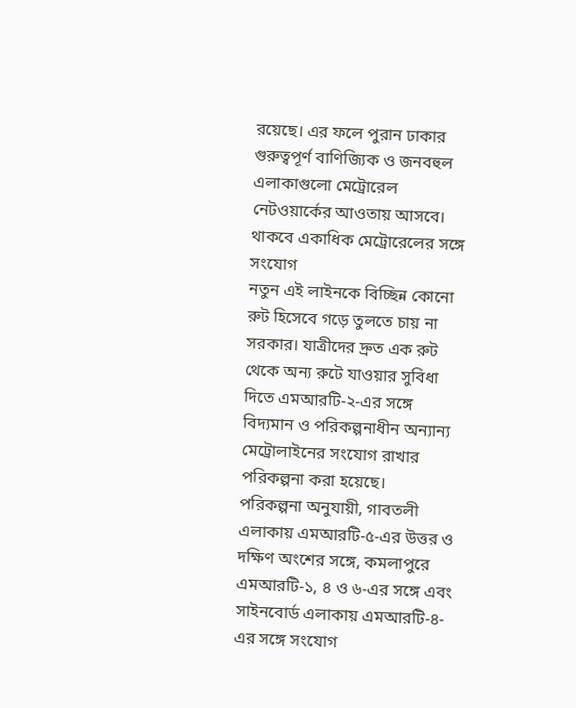রয়েছে। এর ফলে পুরান ঢাকার গুরুত্বপূর্ণ বাণিজ্যিক ও জনবহুল এলাকাগুলো মেট্রোরেল নেটওয়ার্কের আওতায় আসবে।
থাকবে একাধিক মেট্রোরেলের সঙ্গে সংযোগ
নতুন এই লাইনকে বিচ্ছিন্ন কোনো রুট হিসেবে গড়ে তুলতে চায় না সরকার। যাত্রীদের দ্রুত এক রুট থেকে অন্য রুটে যাওয়ার সুবিধা দিতে এমআরটি-২-এর সঙ্গে বিদ্যমান ও পরিকল্পনাধীন অন্যান্য মেট্রোলাইনের সংযোগ রাখার পরিকল্পনা করা হয়েছে।
পরিকল্পনা অনুযায়ী, গাবতলী এলাকায় এমআরটি-৫-এর উত্তর ও দক্ষিণ অংশের সঙ্গে, কমলাপুরে এমআরটি-১, ৪ ও ৬-এর সঙ্গে এবং সাইনবোর্ড এলাকায় এমআরটি-৪-এর সঙ্গে সংযোগ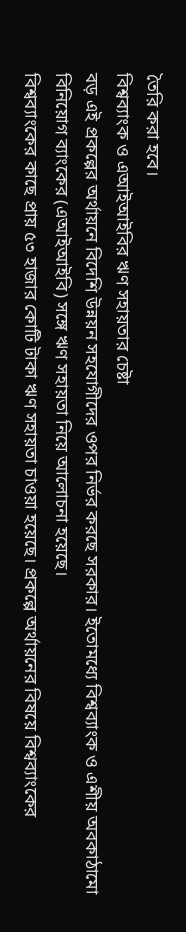তৈরি করা হবে।
বিশ্বব্যাংক ও এআইআইবির ঋণ সহায়তার চেষ্টা
বড় এই প্রকল্পের অর্থায়নে বিদেশি উন্নয়ন সহযোগীদের ওপর নির্ভর করছে সরকার। ইতোমধ্যে বিশ্বব্যাংক ও এশীয় অবকাঠামো বিনিয়োগ ব্যাংকের (এআইআইবি) সঙ্গে ঋণ সহায়তা নিয়ে আলোচনা হয়েছে।
বিশ্বব্যাংকের কাছে প্রায় ৫৩ হাজার কোটি টাকা ঋণ সহায়তা চাওয়া হয়েছে। প্রকল্পে অর্থায়নের বিষয়ে বিশ্বব্যাংকের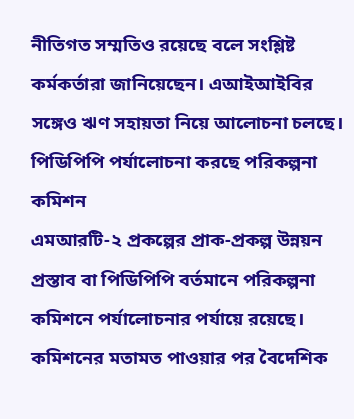নীতিগত সম্মতিও রয়েছে বলে সংশ্লিষ্ট কর্মকর্তারা জানিয়েছেন। এআইআইবির সঙ্গেও ঋণ সহায়তা নিয়ে আলোচনা চলছে।
পিডিপিপি পর্যালোচনা করছে পরিকল্পনা কমিশন
এমআরটি-২ প্রকল্পের প্রাক-প্রকল্প উন্নয়ন প্রস্তাব বা পিডিপিপি বর্তমানে পরিকল্পনা কমিশনে পর্যালোচনার পর্যায়ে রয়েছে। কমিশনের মতামত পাওয়ার পর বৈদেশিক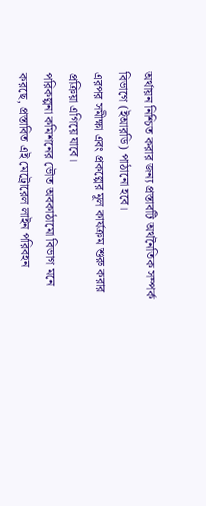অর্থায়ন নিশ্চিত করার জন্য প্রস্তাবটি অর্থনৈতিক সম্পর্ক বিভাগে (ইআরডি) পাঠানো হবে।
এরপর সমীক্ষা এবং প্রকল্পের মূল কার্যক্রম শুরু করার প্রক্রিয়া এগিয়ে যাবে।
পরিকল্পনা কমিশনের ভৌত অবকাঠামো বিভাগ মনে করছে, প্রস্তাবিত এই মেট্রোরেল লাইন পরিবহন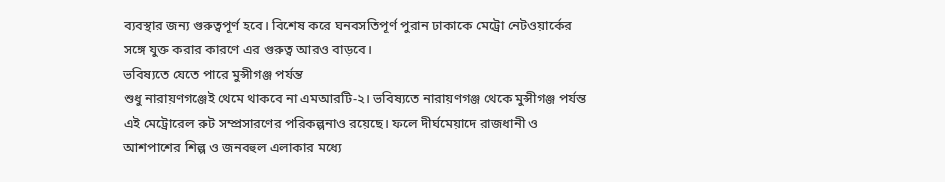ব্যবস্থার জন্য গুরুত্বপূর্ণ হবে। বিশেষ করে ঘনবসতিপূর্ণ পুরান ঢাকাকে মেট্রো নেটওয়ার্কের সঙ্গে যুক্ত করার কারণে এর গুরুত্ব আরও বাড়বে।
ভবিষ্যতে যেতে পারে মুন্সীগঞ্জ পর্যন্ত
শুধু নারায়ণগঞ্জেই থেমে থাকবে না এমআরটি-২। ভবিষ্যতে নারায়ণগঞ্জ থেকে মুন্সীগঞ্জ পর্যন্ত এই মেট্রোরেল রুট সম্প্রসারণের পরিকল্পনাও রয়েছে। ফলে দীর্ঘমেয়াদে রাজধানী ও আশপাশের শিল্প ও জনবহুল এলাকার মধ্যে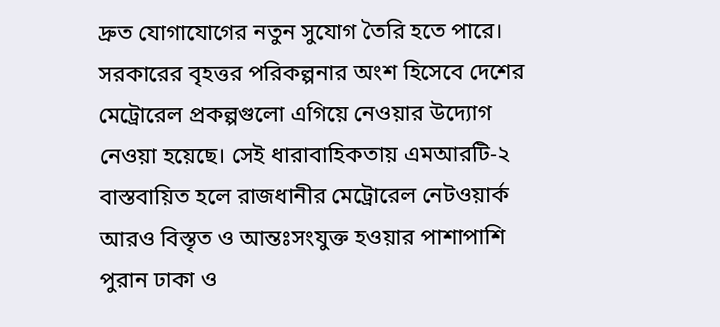দ্রুত যোগাযোগের নতুন সুযোগ তৈরি হতে পারে।
সরকারের বৃহত্তর পরিকল্পনার অংশ হিসেবে দেশের মেট্রোরেল প্রকল্পগুলো এগিয়ে নেওয়ার উদ্যোগ নেওয়া হয়েছে। সেই ধারাবাহিকতায় এমআরটি-২ বাস্তবায়িত হলে রাজধানীর মেট্রোরেল নেটওয়ার্ক আরও বিস্তৃত ও আন্তঃসংযুক্ত হওয়ার পাশাপাশি পুরান ঢাকা ও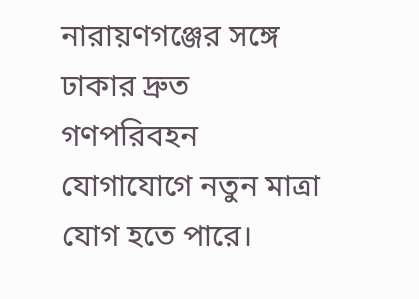নারায়ণগঞ্জের সঙ্গে ঢাকার দ্রুত গণপরিবহন যোগাযোগে নতুন মাত্রা যোগ হতে পারে।